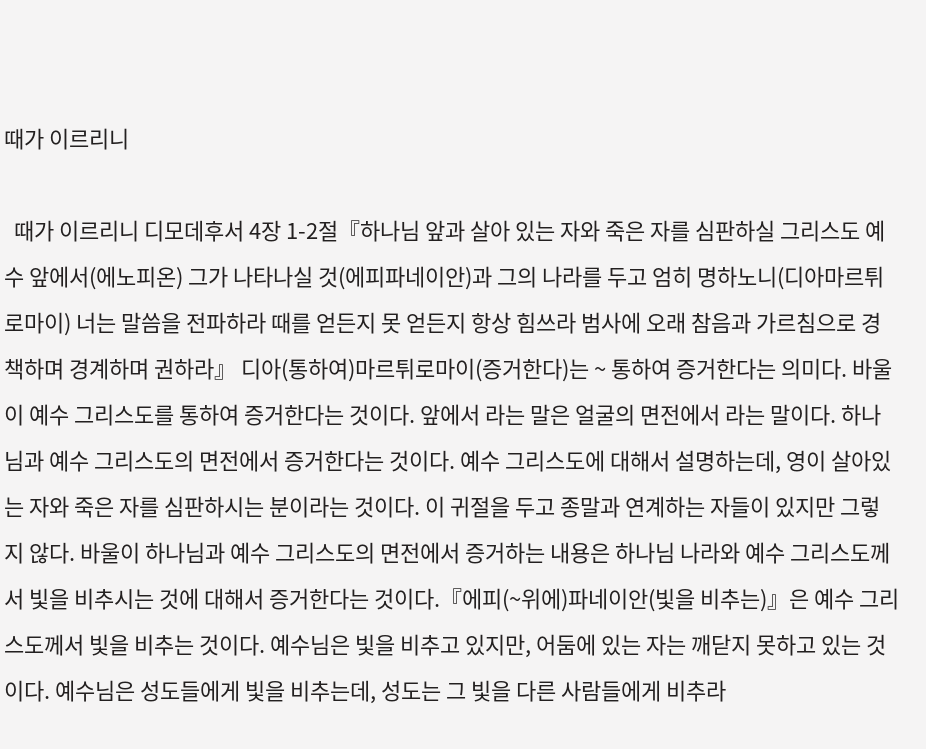때가 이르리니

  때가 이르리니 디모데후서 4장 1-2절『하나님 앞과 살아 있는 자와 죽은 자를 심판하실 그리스도 예수 앞에서(에노피온) 그가 나타나실 것(에피파네이안)과 그의 나라를 두고 엄히 명하노니(디아마르튀로마이) 너는 말씀을 전파하라 때를 얻든지 못 얻든지 항상 힘쓰라 범사에 오래 참음과 가르침으로 경책하며 경계하며 권하라』 디아(통하여)마르튀로마이(증거한다)는 ~ 통하여 증거한다는 의미다. 바울이 예수 그리스도를 통하여 증거한다는 것이다. 앞에서 라는 말은 얼굴의 면전에서 라는 말이다. 하나님과 예수 그리스도의 면전에서 증거한다는 것이다. 예수 그리스도에 대해서 설명하는데, 영이 살아있는 자와 죽은 자를 심판하시는 분이라는 것이다. 이 귀절을 두고 종말과 연계하는 자들이 있지만 그렇지 않다. 바울이 하나님과 예수 그리스도의 면전에서 증거하는 내용은 하나님 나라와 예수 그리스도께서 빛을 비추시는 것에 대해서 증거한다는 것이다.『에피(~위에)파네이안(빛을 비추는)』은 예수 그리스도께서 빛을 비추는 것이다. 예수님은 빛을 비추고 있지만, 어둠에 있는 자는 깨닫지 못하고 있는 것이다. 예수님은 성도들에게 빛을 비추는데, 성도는 그 빛을 다른 사람들에게 비추라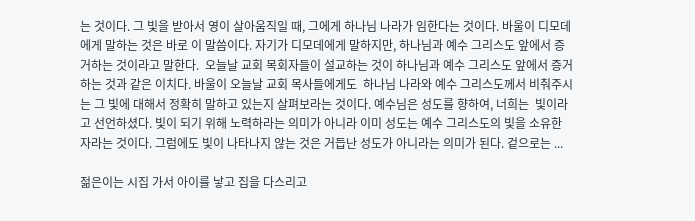는 것이다. 그 빛을 받아서 영이 살아움직일 때, 그에게 하나님 나라가 임한다는 것이다. 바울이 디모데에게 말하는 것은 바로 이 말씀이다. 자기가 디모데에게 말하지만, 하나님과 예수 그리스도 앞에서 증거하는 것이라고 말한다.  오늘날 교회 목회자들이 설교하는 것이 하나님과 예수 그리스도 앞에서 증거하는 것과 같은 이치다. 바울이 오늘날 교회 목사들에게도  하나님 나라와 예수 그리스도께서 비춰주시는 그 빛에 대해서 정확히 말하고 있는지 살펴보라는 것이다. 예수님은 성도를 향하여, 너희는  빛이라고 선언하셨다. 빛이 되기 위해 노력하라는 의미가 아니라 이미 성도는 예수 그리스도의 빛을 소유한 자라는 것이다. 그럼에도 빛이 나타나지 않는 것은 거듭난 성도가 아니라는 의미가 된다. 겉으로는 ...

젊은이는 시집 가서 아이를 낳고 집을 다스리고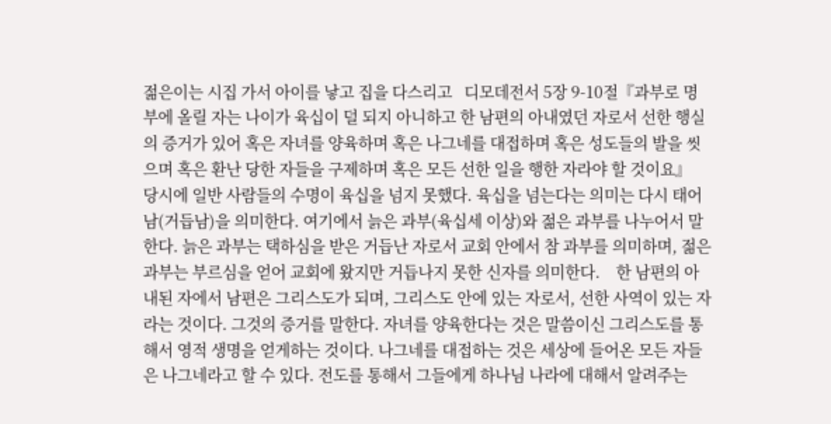젊은이는 시집 가서 아이를 낳고 집을 다스리고   디모데전서 5장 9-10절『과부로 명부에 올릴 자는 나이가 육십이 덜 되지 아니하고 한 남편의 아내였던 자로서 선한 행실의 증거가 있어 혹은 자녀를 양육하며 혹은 나그네를 대접하며 혹은 성도들의 발을 씻으며 혹은 환난 당한 자들을 구제하며 혹은 모든 선한 일을 행한 자라야 할 것이요』   당시에 일반 사람들의 수명이 육십을 넘지 못했다. 육십을 넘는다는 의미는 다시 태어남(거듭남)을 의미한다. 여기에서 늙은 과부(육십세 이상)와 젊은 과부를 나누어서 말한다. 늙은 과부는 택하심을 받은 거듭난 자로서 교회 안에서 참 과부를 의미하며, 젊은 과부는 부르심을 얻어 교회에 왔지만 거듭나지 못한 신자를 의미한다.    한 남편의 아내된 자에서 남편은 그리스도가 되며, 그리스도 안에 있는 자로서, 선한 사역이 있는 자라는 것이다. 그것의 증거를 말한다. 자녀를 양육한다는 것은 말씀이신 그리스도를 통해서 영적 생명을 얻게하는 것이다. 나그네를 대접하는 것은 세상에 들어온 모든 자들은 나그네라고 할 수 있다. 전도를 통해서 그들에게 하나님 나라에 대해서 알려주는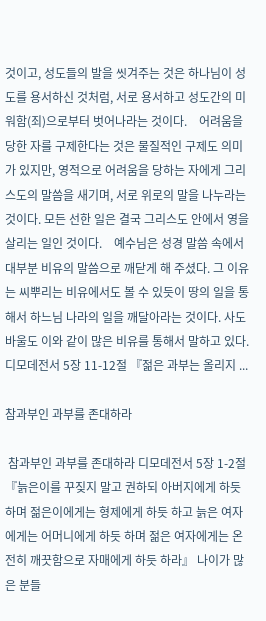것이고, 성도들의 발을 씻겨주는 것은 하나님이 성도를 용서하신 것처럼, 서로 용서하고 성도간의 미워함(죄)으로부터 벗어나라는 것이다.    어려움을 당한 자를 구제한다는 것은 물질적인 구제도 의미가 있지만, 영적으로 어려움을 당하는 자에게 그리스도의 말씀을 새기며, 서로 위로의 말을 나누라는 것이다. 모든 선한 일은 결국 그리스도 안에서 영을 살리는 일인 것이다.    예수님은 성경 말씀 속에서 대부분 비유의 말씀으로 깨닫게 해 주셨다. 그 이유는 씨뿌리는 비유에서도 볼 수 있듯이 땅의 일을 통해서 하느님 나라의 일을 깨달아라는 것이다. 사도바울도 이와 같이 많은 비유를 통해서 말하고 있다.      디모데전서 5장 11-12절 『젊은 과부는 올리지 ...

참과부인 과부를 존대하라

 참과부인 과부를 존대하라 디모데전서 5장 1-2절『늙은이를 꾸짖지 말고 권하되 아버지에게 하듯 하며 젊은이에게는 형제에게 하듯 하고 늙은 여자에게는 어머니에게 하듯 하며 젊은 여자에게는 온전히 깨끗함으로 자매에게 하듯 하라』 나이가 많은 분들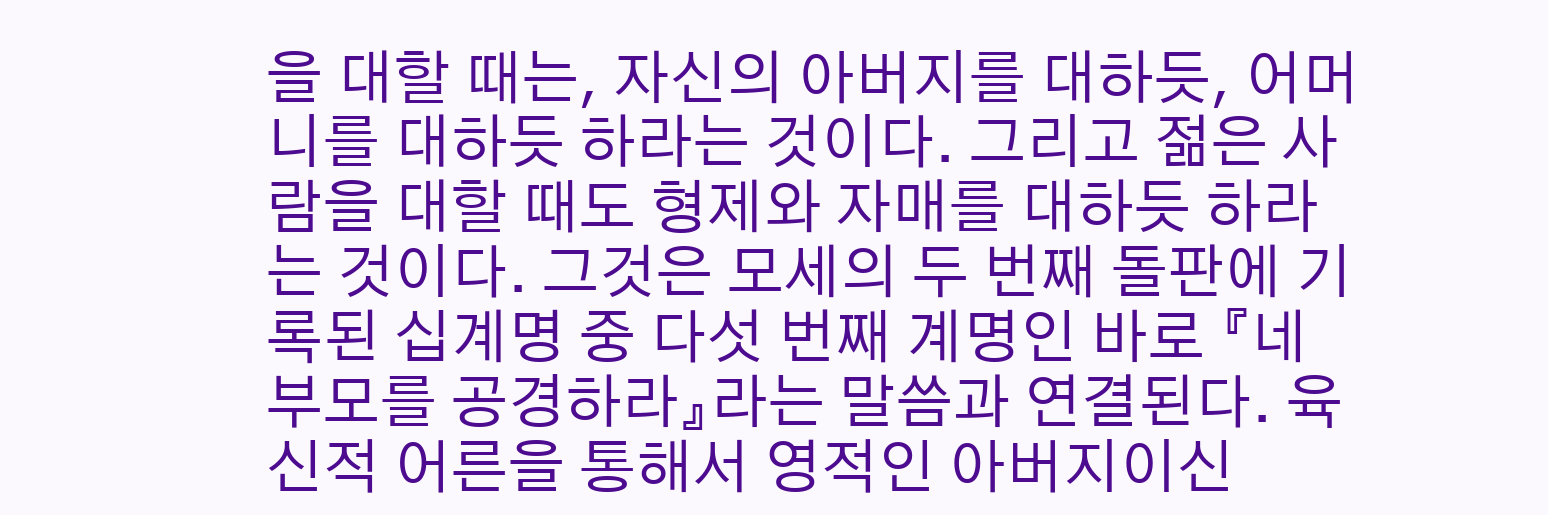을 대할 때는, 자신의 아버지를 대하듯, 어머니를 대하듯 하라는 것이다. 그리고 젊은 사람을 대할 때도 형제와 자매를 대하듯 하라는 것이다. 그것은 모세의 두 번째 돌판에 기록된 십계명 중 다섯 번째 계명인 바로 『네 부모를 공경하라』라는 말씀과 연결된다. 육신적 어른을 통해서 영적인 아버지이신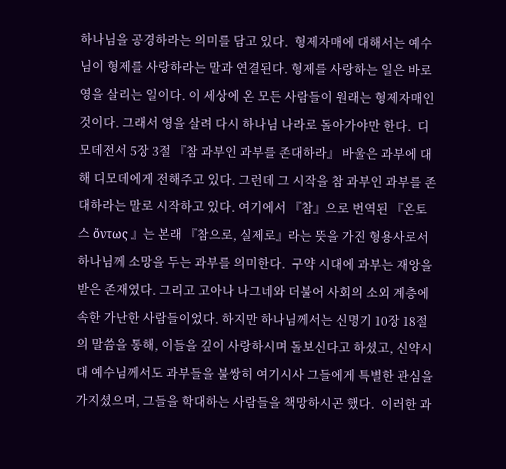하나님을 공경하라는 의미를 담고 있다.  형제자매에 대해서는 예수님이 형제를 사랑하라는 말과 연결된다. 형제를 사랑하는 일은 바로 영을 살리는 일이다. 이 세상에 온 모든 사람들이 원래는 형제자매인 것이다. 그래서 영을 살려 다시 하나님 나라로 돌아가야만 한다.  디모데전서 5장 3절 『참 과부인 과부를 존대하라』 바울은 과부에 대해 디모데에게 전해주고 있다. 그런데 그 시작을 참 과부인 과부를 존대하라는 말로 시작하고 있다. 여기에서 『참』으로 번역된 『온토스 ὄντως 』는 본래 『참으로, 실제로』라는 뜻을 가진 형용사로서 하나님께 소망을 두는 과부를 의미한다.  구약 시대에 과부는 재앙을 받은 존재였다. 그리고 고아나 나그네와 더불어 사회의 소외 계층에 속한 가난한 사람들이었다. 하지만 하나님께서는 신명기 10장 18절의 말씀을 통해, 이들을 깊이 사랑하시며 돌보신다고 하셨고, 신약시대 예수님께서도 과부들을 불쌍히 여기시사 그들에게 특별한 관심을 가지셨으며, 그들을 학대하는 사람들을 책망하시곤 했다.  이러한 과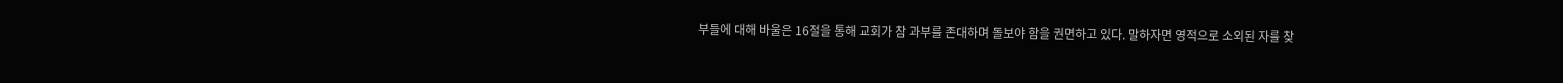부들에 대해 바울은 16절을 통해 교회가 참 과부를 존대하며 돌보야 함을 권면하고 있다. 말하자면 영적으로 소외된 자를 찾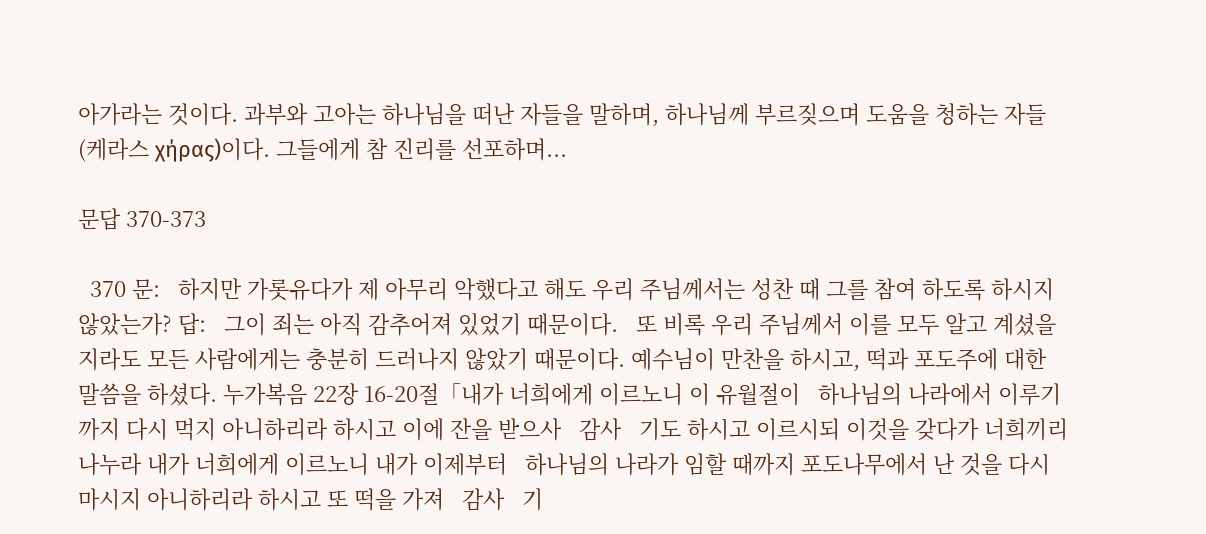아가라는 것이다. 과부와 고아는 하나님을 떠난 자들을 말하며, 하나님께 부르짖으며 도움을 청하는 자들(케라스 χήρας)이다. 그들에게 참 진리를 선포하며...

문답 370-373

  370 문:   하지만 가롯유다가 제 아무리 악했다고 해도 우리 주님께서는 성찬 때 그를 참여 하도록 하시지 않았는가? 답:   그이 죄는 아직 감추어져 있었기 때문이다.   또 비록 우리 주님께서 이를 모두 알고 계셨을지라도 모든 사람에게는 충분히 드러나지 않았기 때문이다. 예수님이 만찬을 하시고, 떡과 포도주에 대한 말씀을 하셨다. 누가복음 22장 16-20절「내가 너희에게 이르노니 이 유월절이   하나님의 나라에서 이루기까지 다시 먹지 아니하리라 하시고 이에 잔을 받으사   감사   기도 하시고 이르시되 이것을 갖다가 너희끼리 나누라 내가 너희에게 이르노니 내가 이제부터   하나님의 나라가 임할 때까지 포도나무에서 난 것을 다시 마시지 아니하리라 하시고 또 떡을 가져   감사   기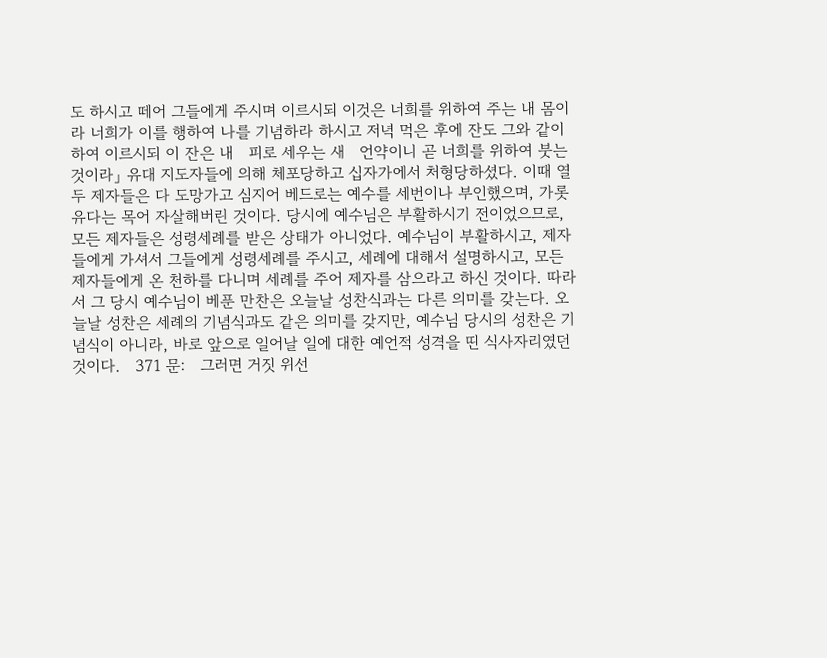도 하시고 떼어 그들에게 주시며 이르시되 이것은 너희를 위하여 주는 내 몸이라 너희가 이를 행하여 나를 기념하라 하시고 저녁 먹은 후에 잔도 그와 같이 하여 이르시되 이 잔은 내   피로 세우는 새   언약이니 곧 너희를 위하여 붓는 것이라」 유대 지도자들에 의해 체포당하고 십자가에서 처형당하셨다. 이때 열두 제자들은 다 도망가고 심지어 베드로는 예수를 세번이나 부인했으며, 가롯유다는 목어 자살해버린 것이다. 당시에 예수님은 부활하시기 전이었으므로, 모든 제자들은 성령세례를 받은 상태가 아니었다. 예수님이 부활하시고, 제자들에게 가셔서 그들에게 성령세례를 주시고, 세례에 대해서 설명하시고, 모든 제자들에게 온 천하를 다니며 세례를 주어 제자를 삼으라고 하신 것이다. 따라서 그 당시 예수님이 베푼 만찬은 오늘날 성찬식과는 다른 의미를 갖는다. 오늘날 성찬은 세례의 기념식과도 같은 의미를 갖지만, 예수님 당시의 성찬은 기념식이 아니라, 바로 앞으로 일어날 일에 대한 예언적 성격을 띤 식사자리였던 것이다.   371 문:   그러면 거짓 위선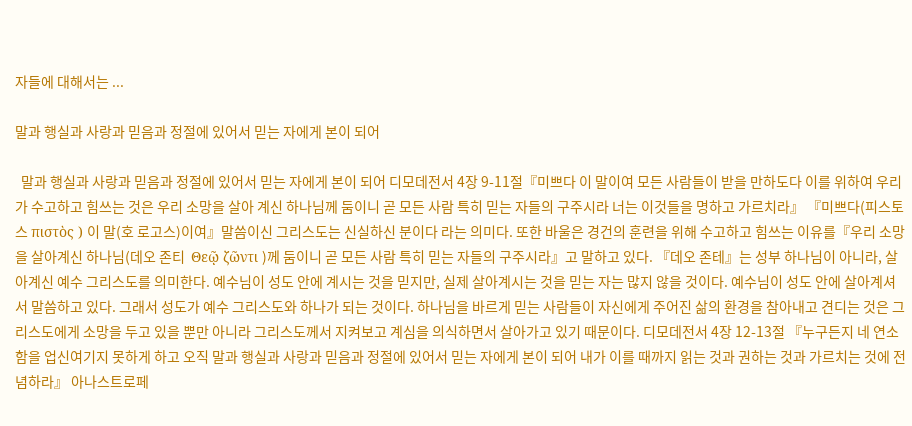자들에 대해서는 ...

말과 행실과 사랑과 믿음과 정절에 있어서 믿는 자에게 본이 되어

  말과 행실과 사랑과 믿음과 정절에 있어서 믿는 자에게 본이 되어 디모데전서 4장 9-11절『미쁘다 이 말이여 모든 사람들이 받을 만하도다 이를 위하여 우리가 수고하고 힘쓰는 것은 우리 소망을 살아 계신 하나님께 둠이니 곧 모든 사람 특히 믿는 자들의 구주시라 너는 이것들을 명하고 가르치라』 『미쁘다(피스토스 πιστὸς ) 이 말(호 로고스)이여』말씀이신 그리스도는 신실하신 분이다 라는 의미다. 또한 바울은 경건의 훈련을 위해 수고하고 힘쓰는 이유를『우리 소망을 살아계신 하나님(데오 존티  Θεῷ ζῶντι )께 둠이니 곧 모든 사람 특히 믿는 자들의 구주시라』고 말하고 있다. 『데오 존테』는 성부 하나님이 아니라, 살아계신 예수 그리스도를 의미한다. 예수님이 성도 안에 계시는 것을 믿지만, 실제 살아계시는 것을 믿는 자는 많지 않을 것이다. 예수님이 성도 안에 살아계셔서 말씀하고 있다. 그래서 성도가 예수 그리스도와 하나가 되는 것이다. 하나님을 바르게 믿는 사람들이 자신에게 주어진 삶의 환경을 참아내고 견디는 것은 그리스도에게 소망을 두고 있을 뿐만 아니라 그리스도께서 지켜보고 계심을 의식하면서 살아가고 있기 때문이다. 디모데전서 4장 12-13절 『누구든지 네 연소함을 업신여기지 못하게 하고 오직 말과 행실과 사랑과 믿음과 정절에 있어서 믿는 자에게 본이 되어 내가 이를 때까지 읽는 것과 권하는 것과 가르치는 것에 전념하라』 아나스트로페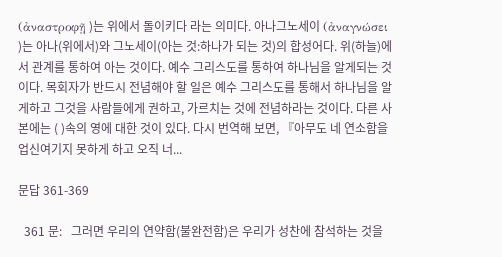(ἀναστροφῇ )는 위에서 돌이키다 라는 의미다. 아나그노세이 (ἀναγνώσει )는 아나(위에서)와 그노세이(아는 것:하나가 되는 것)의 합성어다. 위(하늘)에서 관계를 통하여 아는 것이다. 예수 그리스도를 통하여 하나님을 알게되는 것이다. 목회자가 반드시 전념해야 할 일은 예수 그리스도를 통해서 하나님을 알게하고 그것을 사람들에게 권하고, 가르치는 것에 전념하라는 것이다. 다른 사본에는 ( )속의 영에 대한 것이 있다. 다시 번역해 보면, 『아무도 네 연소함을 업신여기지 못하게 하고 오직 너...

문답 361-369

  361 문:   그러면 우리의 연약함(불완전함)은 우리가 성찬에 참석하는 것을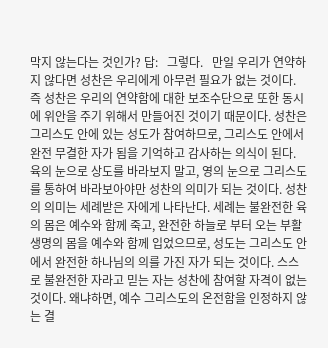막지 않는다는 것인가? 답:   그렇다.   만일 우리가 연약하지 않다면 성찬은 우리에게 아무런 필요가 없는 것이다.   즉 성찬은 우리의 연약함에 대한 보조수단으로 또한 동시에 위안을 주기 위해서 만들어진 것이기 때문이다. 성찬은 그리스도 안에 있는 성도가 참여하므로, 그리스도 안에서 완전 무결한 자가 됨을 기억하고 감사하는 의식이 된다. 육의 눈으로 상도를 바라보지 말고, 영의 눈으로 그리스도를 통하여 바라보아야만 성찬의 의미가 되는 것이다. 성찬의 의미는 세례받은 자에게 나타난다. 세례는 불완전한 육의 몸은 예수와 함께 죽고, 완전한 하늘로 부터 오는 부활생명의 몸을 예수와 함께 입었으므로, 성도는 그리스도 안에서 완전한 하나님의 의를 가진 자가 되는 것이다. 스스로 불완전한 자라고 믿는 자는 성찬에 참여할 자격이 없는 것이다. 왜냐하면, 예수 그리스도의 온전함을 인정하지 않는 결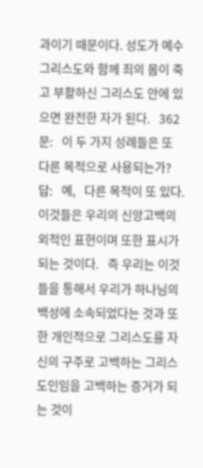과이기 때문이다. 성도가 예수 그리스도와 함께 죄의 몸이 죽고 부활하신 그리스도 안에 있으면 완전한 자가 된다.   362 문:   이 두 가지 성례들은 또 다른 목적으로 사용되는가? 답:   예,   다른 목적이 또 있다.   이것들은 우리의 신앙고백의 외적인 표현이며 또한 표시가 되는 것이다.   즉 우리는 이것들을 통해서 우리가 하나님의 백성에 소속되었다는 것과 또한 개인적으로 그리스도를 자신의 구주로 고백하는 그리스도인임을 고백하는 증거가 되는 것이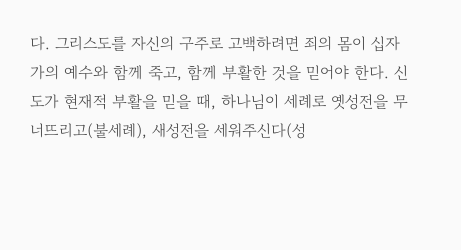다. 그리스도를 자신의 구주로 고백하려면 죄의 몸이 십자가의 예수와 함께 죽고, 함께 부활한 것을 믿어야 한다. 신도가 현재적 부활을 믿을 때, 하나님이 세례로 옛성전을 무너뜨리고(불세례), 새성전을 세워주신다(성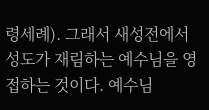령세례). 그래서 새성전에서 성도가 재림하는 예수님을 영접하는 것이다. 예수님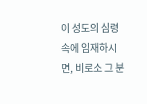이 성도의 심령 속에 임재하시면, 비로소 그 분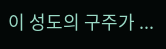이 성도의 구주가 ...